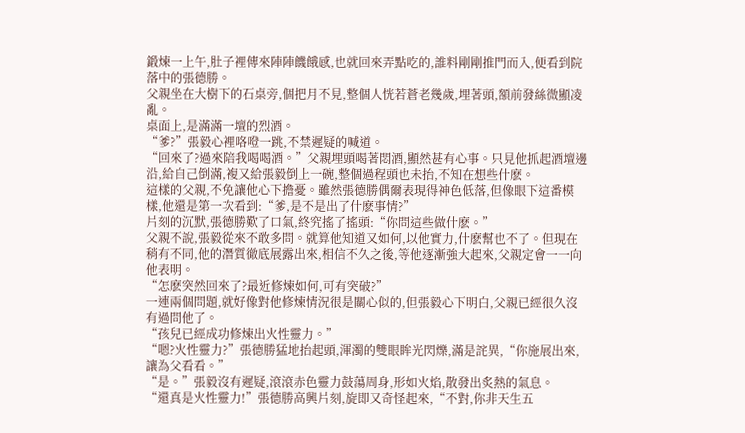鍛煉一上午,肚子裡傳來陣陣饑餓感,也就回來弄點吃的,誰料剛剛推門而入,便看到院落中的張德勝。
父親坐在大樹下的石桌旁,個把月不見,整個人恍若蒼老幾歲,埋著頭,額前發絲微顯凌亂。
桌面上,是滿滿一壇的烈酒。
“爹?”張毅心裡咯噔一跳,不禁遲疑的喊道。
“回來了?過來陪我喝喝酒。”父親埋頭喝著悶酒,顯然甚有心事。只見他抓起酒壇邊沿,給自己倒滿,複又給張毅倒上一碗,整個過程頭也未抬,不知在想些什麽。
這樣的父親,不免讓他心下擔憂。雖然張德勝偶爾表現得神色低落,但像眼下這番模樣,他還是第一次看到:“爹,是不是出了什麽事情?”
片刻的沉默,張德勝歎了口氣,終究搖了搖頭:“你問這些做什麽。”
父親不說,張毅從來不敢多問。就算他知道又如何,以他實力,什麽幫也不了。但現在稍有不同,他的潛質徹底展露出來,相信不久之後,等他逐漸強大起來,父親定會一一向他表明。
“怎麽突然回來了?最近修煉如何,可有突破?”
一連兩個問題,就好像對他修煉情況很是關心似的,但張毅心下明白,父親已經很久沒有過問他了。
“孩兒已經成功修煉出火性靈力。”
“嗯?火性靈力?”張德勝猛地抬起頭,渾濁的雙眼眸光閃爍,滿是詫異,“你施展出來,讓為父看看。”
“是。”張毅沒有遲疑,滾滾赤色靈力鼓蕩周身,形如火焰,散發出炙熱的氣息。
“還真是火性靈力!”張德勝高興片刻,旋即又奇怪起來,“不對,你非天生五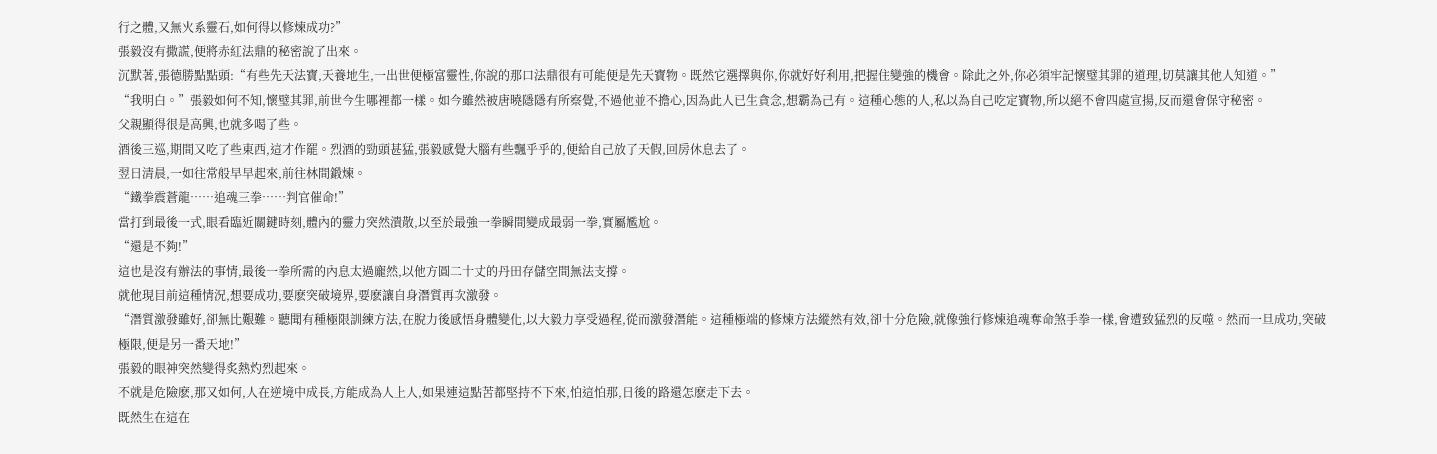行之體,又無火系靈石,如何得以修煉成功?”
張毅沒有撒謊,便將赤紅法鼎的秘密說了出來。
沉默著,張德勝點點頭:“有些先天法寶,天養地生,一出世便極富靈性,你說的那口法鼎很有可能便是先天寶物。既然它選擇與你,你就好好利用,把握住變強的機會。除此之外,你必須牢記懷璧其罪的道理,切莫讓其他人知道。”
“我明白。”張毅如何不知,懷璧其罪,前世今生哪裡都一樣。如今雖然被唐曉隱隱有所察覺,不過他並不擔心,因為此人已生貪念,想霸為己有。這種心態的人,私以為自己吃定寶物,所以絕不會四處宣揚,反而還會保守秘密。
父親顯得很是高興,也就多喝了些。
酒後三巡,期間又吃了些東西,這才作罷。烈酒的勁頭甚猛,張毅感覺大腦有些飄乎乎的,便給自己放了天假,回房休息去了。
翌日清晨,一如往常般早早起來,前往林間鍛煉。
“鐵拳震蒼龍……追魂三拳……判官催命!”
當打到最後一式,眼看臨近關鍵時刻,體內的靈力突然潰散,以至於最強一拳瞬間變成最弱一拳,實屬尷尬。
“還是不夠!”
這也是沒有辦法的事情,最後一拳所需的內息太過龐然,以他方圓二十丈的丹田存儲空間無法支撐。
就他現目前這種情況,想要成功,要麽突破境界,要麽讓自身潛質再次激發。
“潛質激發雖好,卻無比艱難。聽聞有種極限訓練方法,在脫力後感悟身體變化,以大毅力享受過程,從而激發潛能。這種極端的修煉方法縱然有效,卻十分危險,就像強行修煉追魂奪命煞手拳一樣,會遭致猛烈的反噬。然而一旦成功,突破極限,便是另一番天地!”
張毅的眼神突然變得炙熱灼烈起來。
不就是危險麽,那又如何,人在逆境中成長,方能成為人上人,如果連這點苦都堅持不下來,怕這怕那,日後的路還怎麽走下去。
既然生在這在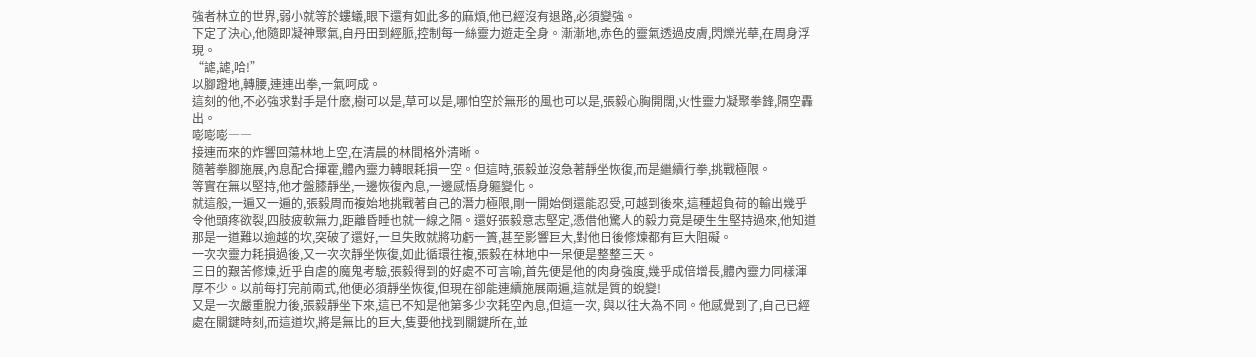強者林立的世界,弱小就等於螻蟻,眼下還有如此多的麻煩,他已經沒有退路,必須變強。
下定了決心,他隨即凝神聚氣,自丹田到經脈,控制每一絲靈力遊走全身。漸漸地,赤色的靈氣透過皮膚,閃爍光華,在周身浮現。
“謔,謔,哈!”
以腳蹬地,轉腰,連連出拳,一氣呵成。
這刻的他,不必強求對手是什麽,樹可以是,草可以是,哪怕空於無形的風也可以是,張毅心胸開闊,火性靈力凝聚拳鋒,隔空轟出。
嘭嘭嘭――
接連而來的炸響回蕩林地上空,在清晨的林間格外清晰。
隨著拳腳施展,內息配合揮霍,體內靈力轉眼耗損一空。但這時,張毅並沒急著靜坐恢復,而是繼續行拳,挑戰極限。
等實在無以堅持,他才盤膝靜坐,一邊恢復內息,一邊感悟身軀變化。
就這般,一遍又一遍的,張毅周而複始地挑戰著自己的潛力極限,剛一開始倒還能忍受,可越到後來,這種超負荷的輸出幾乎令他頭疼欲裂,四肢疲軟無力,距離昏睡也就一線之隔。還好張毅意志堅定,憑借他驚人的毅力竟是硬生生堅持過來,他知道那是一道難以逾越的坎,突破了還好,一旦失敗就將功虧一簣,甚至影響巨大,對他日後修煉都有巨大阻礙。
一次次靈力耗損過後,又一次次靜坐恢復,如此循環往複,張毅在林地中一呆便是整整三天。
三日的艱苦修煉,近乎自虐的魔鬼考驗,張毅得到的好處不可言喻,首先便是他的肉身強度,幾乎成倍增長,體內靈力同樣渾厚不少。以前每打完前兩式,他便必須靜坐恢復,但現在卻能連續施展兩遍,這就是質的蛻變!
又是一次嚴重脫力後,張毅靜坐下來,這已不知是他第多少次耗空內息,但這一次, 與以往大為不同。他感覺到了,自己已經處在關鍵時刻,而這道坎,將是無比的巨大,隻要他找到關鍵所在,並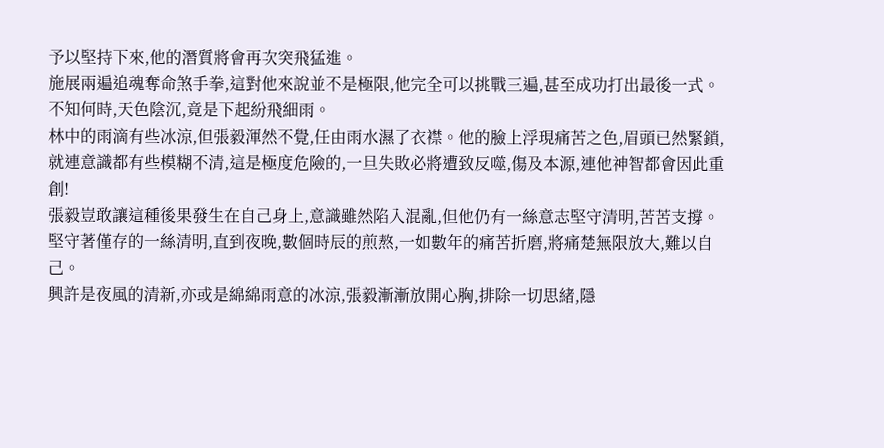予以堅持下來,他的潛質將會再次突飛猛進。
施展兩遍追魂奪命煞手拳,這對他來說並不是極限,他完全可以挑戰三遍,甚至成功打出最後一式。
不知何時,天色陰沉,竟是下起紛飛細雨。
林中的雨滴有些冰涼,但張毅渾然不覺,任由雨水濕了衣襟。他的臉上浮現痛苦之色,眉頭已然緊鎖,就連意識都有些模糊不清,這是極度危險的,一旦失敗必將遭致反噬,傷及本源,連他神智都會因此重創!
張毅豈敢讓這種後果發生在自己身上,意識雖然陷入混亂,但他仍有一絲意志堅守清明,苦苦支撐。
堅守著僅存的一絲清明,直到夜晚,數個時辰的煎熬,一如數年的痛苦折磨,將痛楚無限放大,難以自己。
興許是夜風的清新,亦或是綿綿雨意的冰涼,張毅漸漸放開心胸,排除一切思緒,隱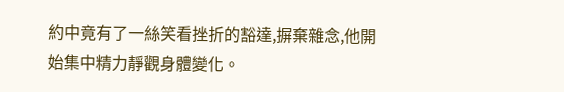約中竟有了一絲笑看挫折的豁達,摒棄雜念,他開始集中精力靜觀身體變化。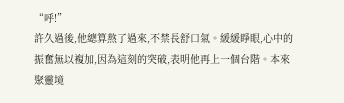“呼!”
許久過後,他總算熬了過來,不禁長舒口氣。緩緩睜眼,心中的振奮無以複加,因為這刻的突破,表明他再上一個台階。本來聚靈境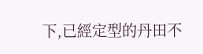下,已經定型的丹田不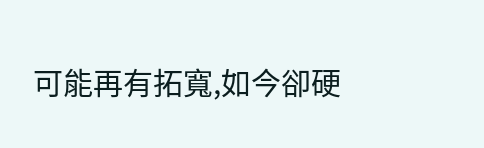可能再有拓寬,如今卻硬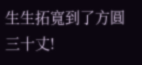生生拓寬到了方圓三十丈!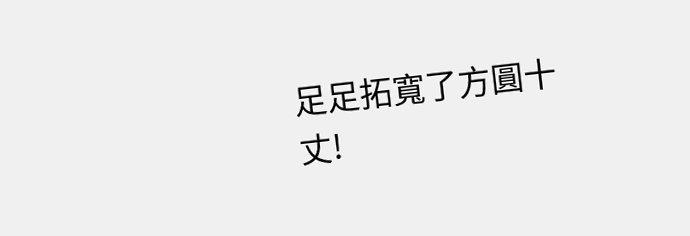足足拓寬了方圓十丈!